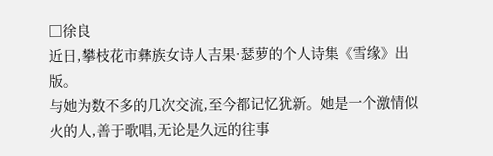□徐良
近日,攀枝花市彝族女诗人吉果·瑟萝的个人诗集《雪缘》出版。
与她为数不多的几次交流,至今都记忆犹新。她是一个激情似火的人,善于歌唱,无论是久远的往事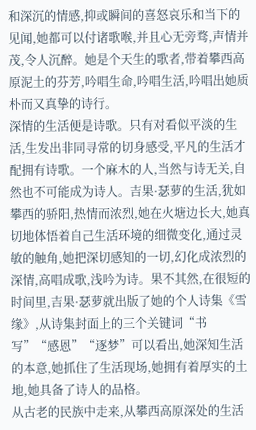和深沉的情感,抑或瞬间的喜怒哀乐和当下的见闻,她都可以付诸歌喉,并且心无旁骛,声情并茂,令人沉醉。她是个天生的歌者,带着攀西高原泥土的芬芳,吟唱生命,吟唱生活,吟唱出她质朴而又真挚的诗行。
深情的生活便是诗歌。只有对看似平淡的生活,生发出非同寻常的切身感受,平凡的生活才配拥有诗歌。一个麻木的人,当然与诗无关,自然也不可能成为诗人。吉果·瑟萝的生活,犹如攀西的骄阳,热情而浓烈,她在火塘边长大,她真切地体悟着自己生活环境的细微变化,通过灵敏的触角,她把深切感知的一切,幻化成浓烈的深情,高唱成歌,浅吟为诗。果不其然,在很短的时间里,吉果·瑟萝就出版了她的个人诗集《雪缘》,从诗集封面上的三个关键词“书写”“感恩”“逐梦”可以看出,她深知生活的本意,她抓住了生活现场,她拥有着厚实的土地,她具备了诗人的品格。
从古老的民族中走来,从攀西高原深处的生活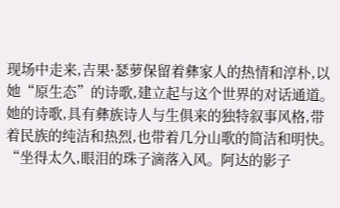现场中走来,吉果·瑟萝保留着彝家人的热情和淳朴,以她“原生态”的诗歌,建立起与这个世界的对话通道。她的诗歌,具有彝族诗人与生俱来的独特叙事风格,带着民族的纯洁和热烈,也带着几分山歌的简洁和明快。“坐得太久,眼泪的珠子滴落入风。阿达的影子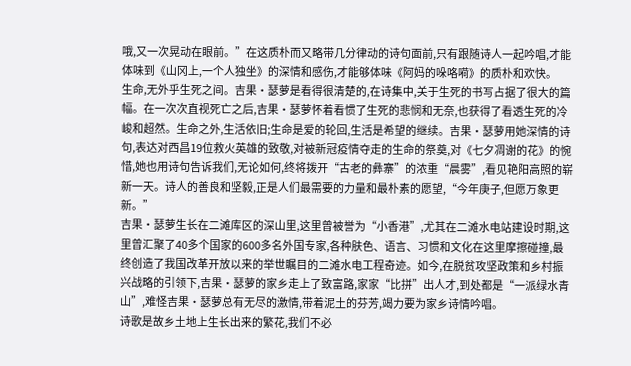哦,又一次晃动在眼前。”在这质朴而又略带几分律动的诗句面前,只有跟随诗人一起吟唱,才能体味到《山冈上,一个人独坐》的深情和感伤,才能够体味《阿妈的哚咯嗬》的质朴和欢快。
生命,无外乎生死之间。吉果·瑟萝是看得很清楚的,在诗集中,关于生死的书写占据了很大的篇幅。在一次次直视死亡之后,吉果·瑟萝怀着看惯了生死的悲悯和无奈,也获得了看透生死的冷峻和超然。生命之外,生活依旧;生命是爱的轮回,生活是希望的继续。吉果·瑟萝用她深情的诗句,表达对西昌19位救火英雄的致敬,对被新冠疫情夺走的生命的祭奠,对《七夕凋谢的花》的惋惜,她也用诗句告诉我们,无论如何,终将拨开“古老的彝寨”的浓重“晨雾”,看见艳阳高照的崭新一天。诗人的善良和坚毅,正是人们最需要的力量和最朴素的愿望,“今年庚子,但愿万象更新。”
吉果·瑟萝生长在二滩库区的深山里,这里曾被誉为“小香港”,尤其在二滩水电站建设时期,这里曾汇聚了40多个国家的600多名外国专家,各种肤色、语言、习惯和文化在这里摩擦碰撞,最终创造了我国改革开放以来的举世瞩目的二滩水电工程奇迹。如今,在脱贫攻坚政策和乡村振兴战略的引领下,吉果·瑟萝的家乡走上了致富路,家家“比拼”出人才,到处都是“一派绿水青山”,难怪吉果·瑟萝总有无尽的激情,带着泥土的芬芳,竭力要为家乡诗情吟唱。
诗歌是故乡土地上生长出来的繁花,我们不必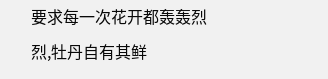要求每一次花开都轰轰烈烈,牡丹自有其鲜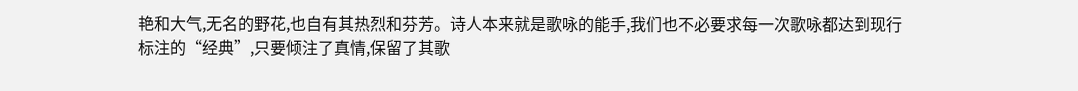艳和大气,无名的野花,也自有其热烈和芬芳。诗人本来就是歌咏的能手,我们也不必要求每一次歌咏都达到现行标注的“经典”,只要倾注了真情,保留了其歌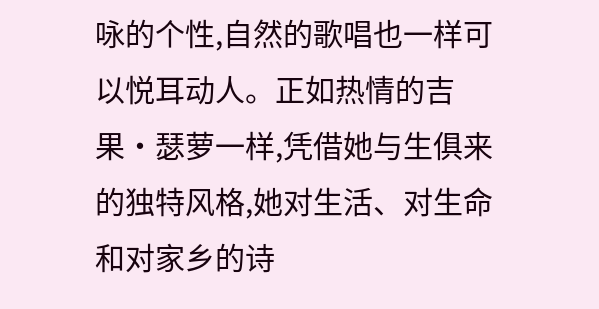咏的个性,自然的歌唱也一样可以悦耳动人。正如热情的吉果·瑟萝一样,凭借她与生俱来的独特风格,她对生活、对生命和对家乡的诗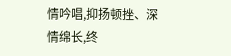情吟唱,抑扬顿挫、深情绵长,终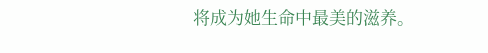将成为她生命中最美的滋养。